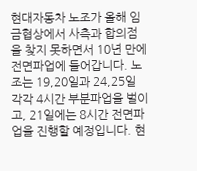현대자동차 노조가 올해 임금협상에서 사측과 합의점을 찾지 못하면서 10년 만에 전면파업에 들어갑니다. 노조는 19,20일과 24,25일 각각 4시간 부분파업을 벌이고, 21일에는 8시간 전면파업을 진행할 예정입니다. 현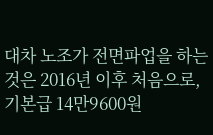대차 노조가 전면파업을 하는 것은 2016년 이후 처음으로, 기본급 14만9600원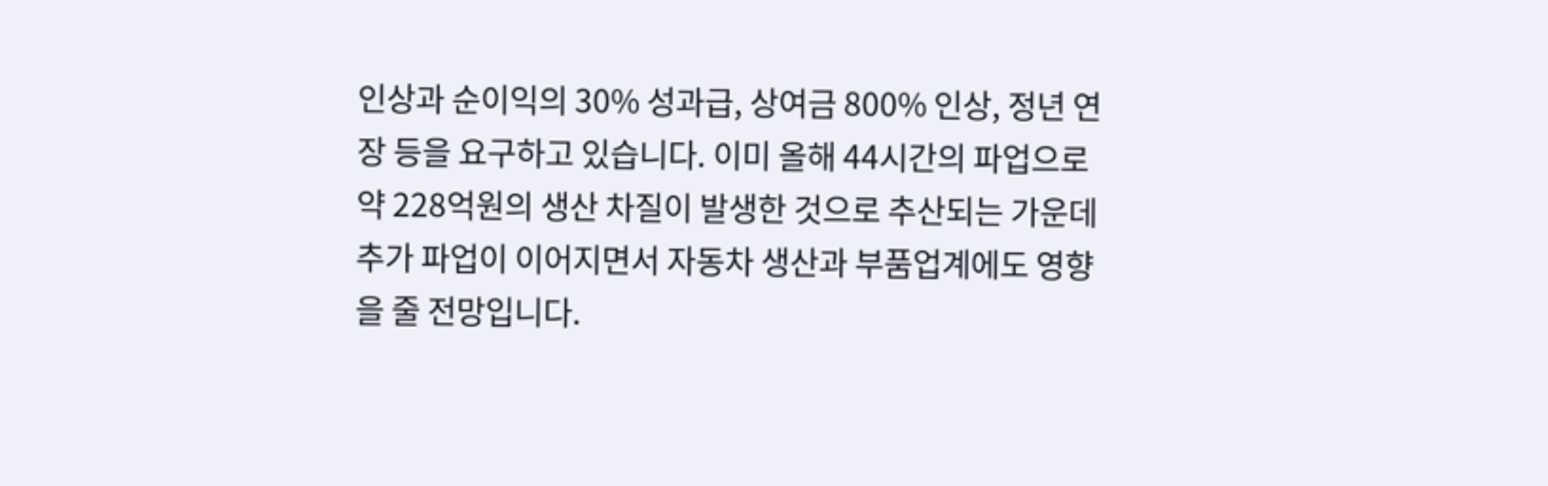인상과 순이익의 30% 성과급, 상여금 800% 인상, 정년 연장 등을 요구하고 있습니다. 이미 올해 44시간의 파업으로 약 228억원의 생산 차질이 발생한 것으로 추산되는 가운데 추가 파업이 이어지면서 자동차 생산과 부품업계에도 영향을 줄 전망입니다.